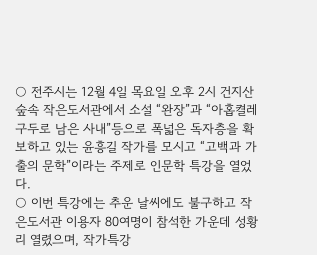○ 전주시는 12월 4일 목요일 오후 2시 건지산 숲속 작은도서관에서 소설 “완장”과 “아홉켤레 구두로 남은 사내”등으로 폭넓은 독자층을 확보하고 있는 윤흥길 작가를 모시고 “고백과 가출의 문학”이라는 주제로 인문학 특강을 열었다.
○ 이번 특강에는 추운 날씨에도 불구하고 작은도서관 이용자 80여명이 참석한 가운데 성황리 열렸으며, 작가특강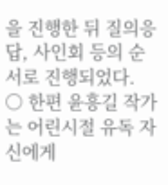을 진행한 뒤 질의응답, 사인회 등의 순서로 진행되었다.
○ 한편 윤흥길 작가는 어린시절 유독 자신에게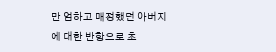만 엄하고 매정했던 아버지에 대한 반항으로 초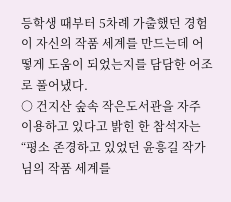등학생 때부터 5차례 가출했던 경험이 자신의 작품 세계를 만드는데 어떻게 도움이 되었는지를 담담한 어조로 풀어냈다.
○ 건지산 숲속 작은도서관을 자주 이용하고 있다고 밝힌 한 참석자는 “평소 존경하고 있었던 윤흥길 작가님의 작품 세계를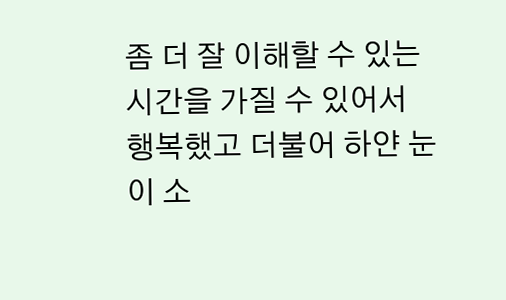좀 더 잘 이해할 수 있는 시간을 가질 수 있어서 행복했고 더불어 하얀 눈이 소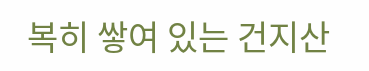복히 쌓여 있는 건지산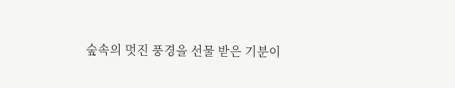숲속의 멋진 풍경을 선물 받은 기분이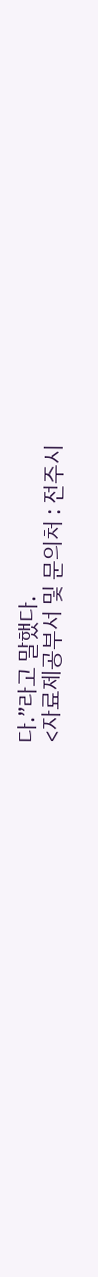다.”라고 말했다.
<자료제공부서 및 문의처 : 전주시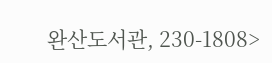완산도서관, 230-1808>